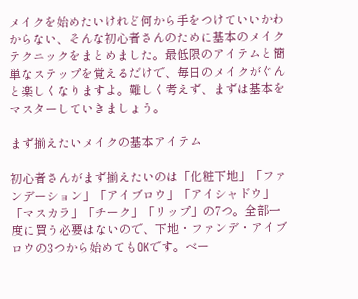メイクを始めたいけれど何から手をつけていいかわからない、そんな初心者さんのために基本のメイクテクニックをまとめました。最低限のアイテムと簡単なステップを覚えるだけで、毎日のメイクがぐんと楽しくなりますよ。難しく考えず、まずは基本をマスターしていきましょう。

まず揃えたいメイクの基本アイテム

初心者さんがまず揃えたいのは「化粧下地」「ファンデーション」「アイブロウ」「アイシャドウ」「マスカラ」「チーク」「リップ」の7つ。全部一度に買う必要はないので、下地・ファンデ・アイブロウの3つから始めてもOKです。ベー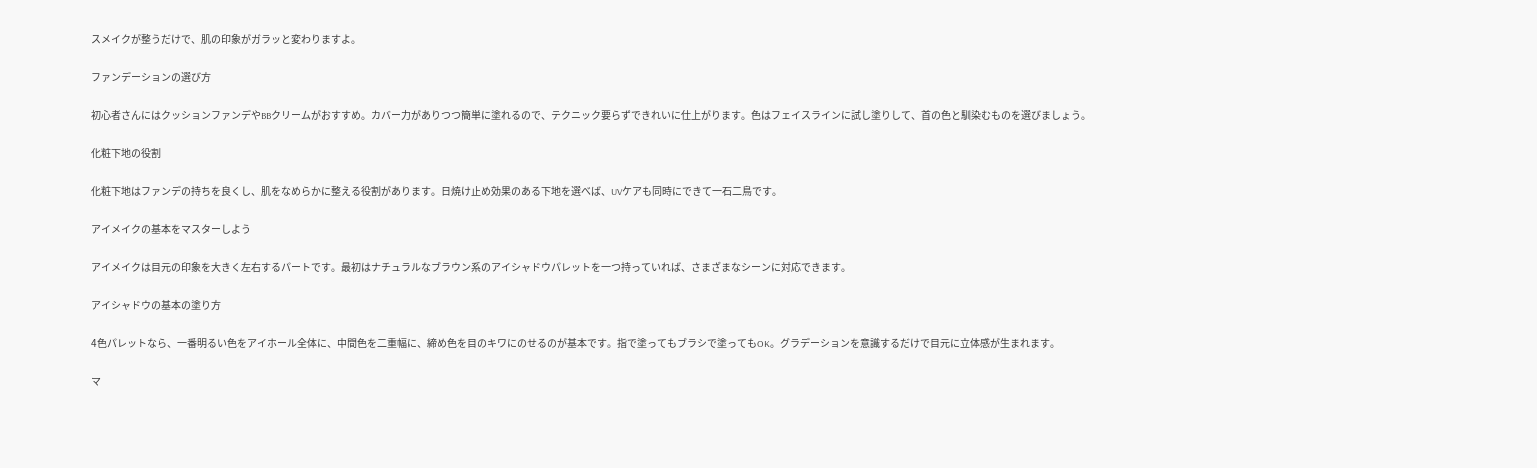スメイクが整うだけで、肌の印象がガラッと変わりますよ。

ファンデーションの選び方

初心者さんにはクッションファンデやBBクリームがおすすめ。カバー力がありつつ簡単に塗れるので、テクニック要らずできれいに仕上がります。色はフェイスラインに試し塗りして、首の色と馴染むものを選びましょう。

化粧下地の役割

化粧下地はファンデの持ちを良くし、肌をなめらかに整える役割があります。日焼け止め効果のある下地を選べば、UVケアも同時にできて一石二鳥です。

アイメイクの基本をマスターしよう

アイメイクは目元の印象を大きく左右するパートです。最初はナチュラルなブラウン系のアイシャドウパレットを一つ持っていれば、さまざまなシーンに対応できます。

アイシャドウの基本の塗り方

4色パレットなら、一番明るい色をアイホール全体に、中間色を二重幅に、締め色を目のキワにのせるのが基本です。指で塗ってもブラシで塗ってもOK。グラデーションを意識するだけで目元に立体感が生まれます。

マ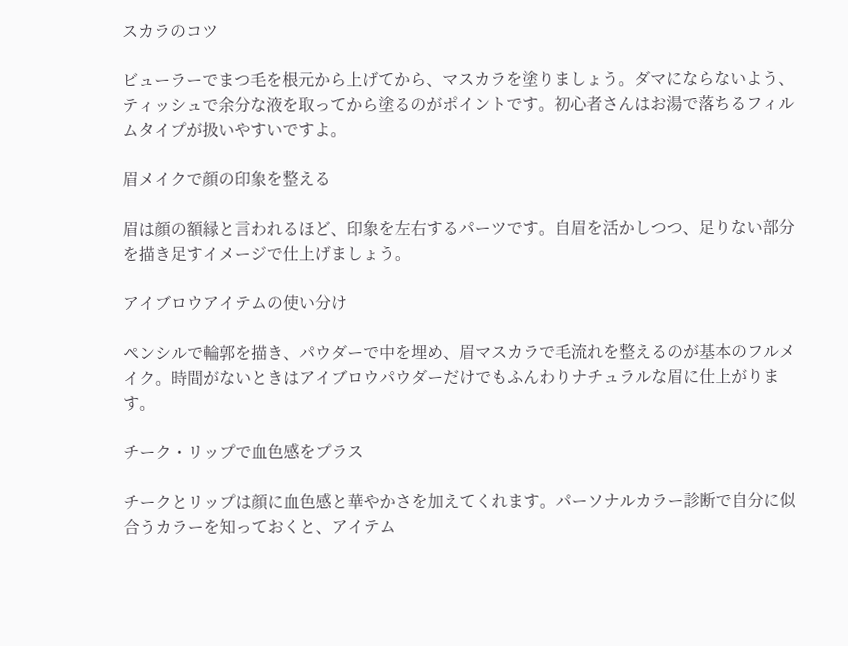スカラのコツ

ビューラーでまつ毛を根元から上げてから、マスカラを塗りましょう。ダマにならないよう、ティッシュで余分な液を取ってから塗るのがポイントです。初心者さんはお湯で落ちるフィルムタイプが扱いやすいですよ。

眉メイクで顔の印象を整える

眉は顔の額縁と言われるほど、印象を左右するパーツです。自眉を活かしつつ、足りない部分を描き足すイメージで仕上げましょう。

アイブロウアイテムの使い分け

ペンシルで輪郭を描き、パウダーで中を埋め、眉マスカラで毛流れを整えるのが基本のフルメイク。時間がないときはアイブロウパウダーだけでもふんわりナチュラルな眉に仕上がります。

チーク・リップで血色感をプラス

チークとリップは顔に血色感と華やかさを加えてくれます。パーソナルカラー診断で自分に似合うカラーを知っておくと、アイテム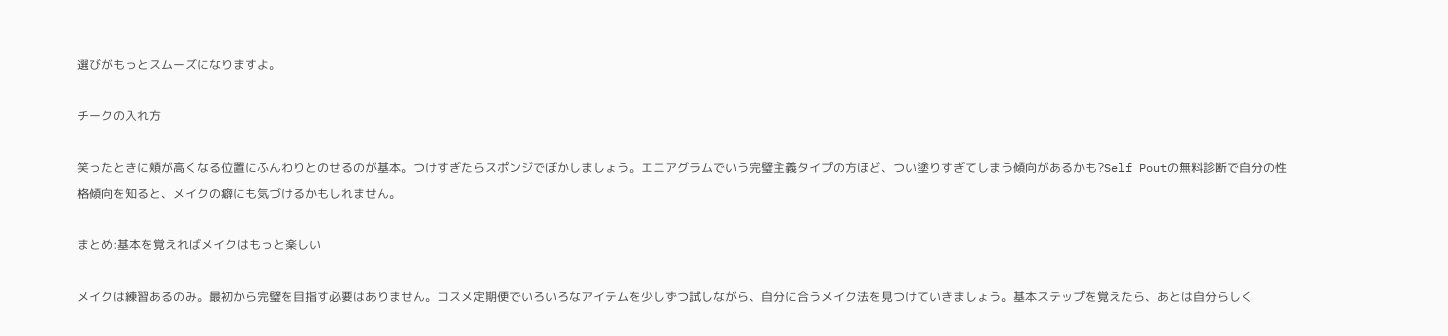選びがもっとスムーズになりますよ。

チークの入れ方

笑ったときに頬が高くなる位置にふんわりとのせるのが基本。つけすぎたらスポンジでぼかしましょう。エニアグラムでいう完璧主義タイプの方ほど、つい塗りすぎてしまう傾向があるかも?Self Poutの無料診断で自分の性格傾向を知ると、メイクの癖にも気づけるかもしれません。

まとめ:基本を覚えればメイクはもっと楽しい

メイクは練習あるのみ。最初から完璧を目指す必要はありません。コスメ定期便でいろいろなアイテムを少しずつ試しながら、自分に合うメイク法を見つけていきましょう。基本ステップを覚えたら、あとは自分らしく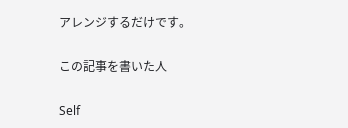アレンジするだけです。

この記事を書いた人

Self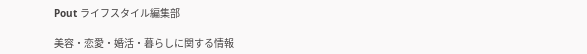Pout ライフスタイル編集部

美容・恋愛・婚活・暮らしに関する情報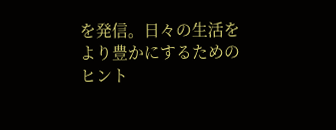を発信。日々の生活をより豊かにするためのヒント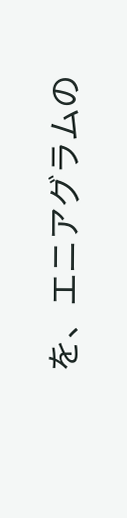を、エニアグラムの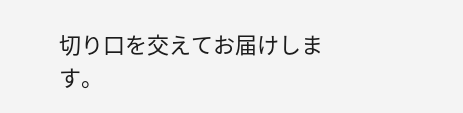切り口を交えてお届けします。